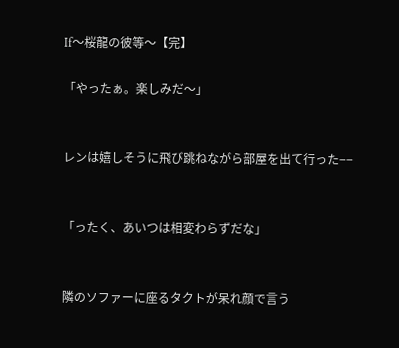If〜桜龍の彼等〜【完】

「やったぁ。楽しみだ〜」


レンは嬉しそうに飛び跳ねながら部屋を出て行った−−


「ったく、あいつは相変わらずだな」


隣のソファーに座るタクトが呆れ顔で言う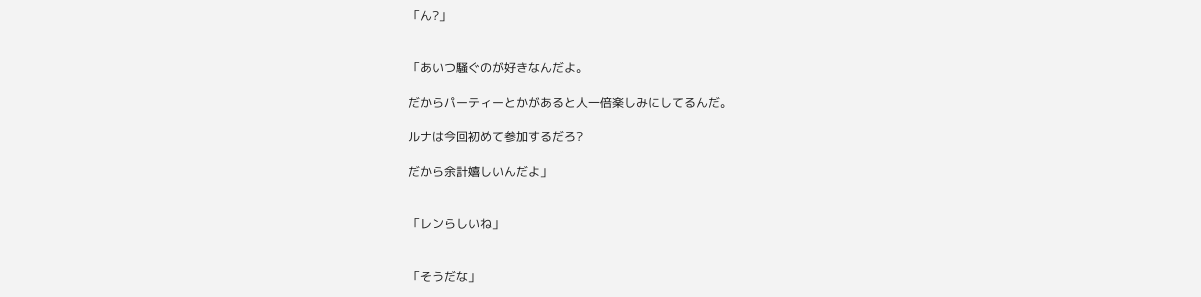「ん?」


「あいつ騒ぐのが好きなんだよ。

だからパーティーとかがあると人一倍楽しみにしてるんだ。

ルナは今回初めて参加するだろ?

だから余計嬉しいんだよ」


「レンらしいね」


「そうだな」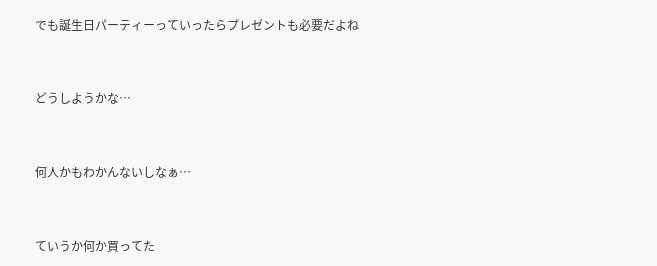でも誕生日パーティーっていったらプレゼントも必要だよね


どうしようかな…


何人かもわかんないしなぁ…


ていうか何か買ってた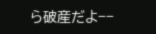ら破産だよ−−